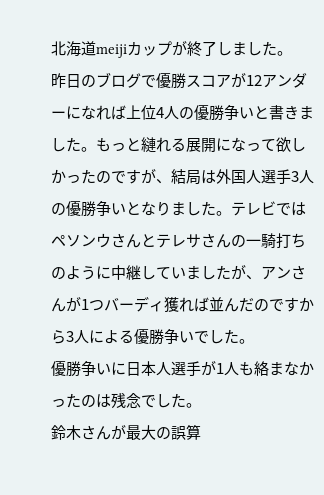北海道meijiカップが終了しました。
昨日のブログで優勝スコアが12アンダーになれば上位4人の優勝争いと書きました。もっと縺れる展開になって欲しかったのですが、結局は外国人選手3人の優勝争いとなりました。テレビではペソンウさんとテレサさんの一騎打ちのように中継していましたが、アンさんが1つバーディ獲れば並んだのですから3人による優勝争いでした。
優勝争いに日本人選手が1人も絡まなかったのは残念でした。
鈴木さんが最大の誤算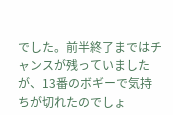でした。前半終了まではチャンスが残っていましたが、13番のボギーで気持ちが切れたのでしょ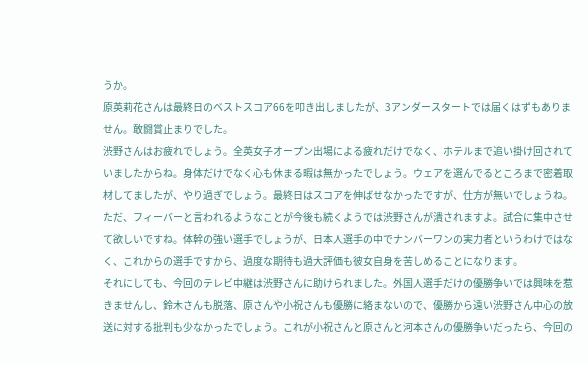うか。
原英莉花さんは最終日のベストスコア66を叩き出しましたが、3アンダースタートでは届くはずもありません。敢闘賞止まりでした。
渋野さんはお疲れでしょう。全英女子オープン出場による疲れだけでなく、ホテルまで追い掛け回されていましたからね。身体だけでなく心も休まる暇は無かったでしょう。ウェアを選んでるところまで密着取材してましたが、やり過ぎでしょう。最終日はスコアを伸ばせなかったですが、仕方が無いでしょうね。ただ、フィーバーと言われるようなことが今後も続くようでは渋野さんが潰されますよ。試合に集中させて欲しいですね。体幹の強い選手でしょうが、日本人選手の中でナンバーワンの実力者というわけではなく、これからの選手ですから、過度な期待も過大評価も彼女自身を苦しめることになります。
それにしても、今回のテレビ中継は渋野さんに助けられました。外国人選手だけの優勝争いでは興味を惹きませんし、鈴木さんも脱落、原さんや小祝さんも優勝に絡まないので、優勝から遠い渋野さん中心の放送に対する批判も少なかったでしょう。これが小祝さんと原さんと河本さんの優勝争いだったら、今回の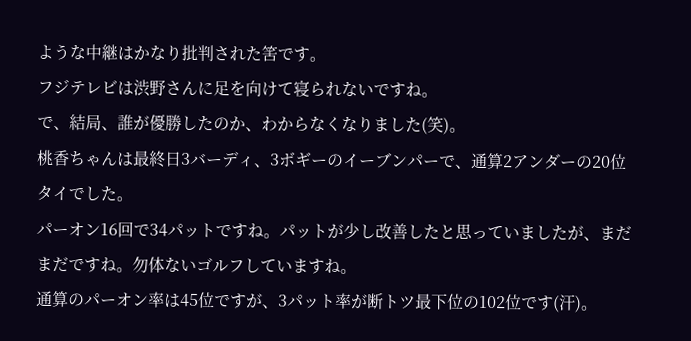ような中継はかなり批判された筈です。
フジテレビは渋野さんに足を向けて寝られないですね。
で、結局、誰が優勝したのか、わからなくなりました(笑)。
桃香ちゃんは最終日3バーディ、3ボギーのイーブンパーで、通算2アンダーの20位タイでした。
パーオン16回で34パットですね。パットが少し改善したと思っていましたが、まだまだですね。勿体ないゴルフしていますね。
通算のパーオン率は45位ですが、3パット率が断トツ最下位の102位です(汗)。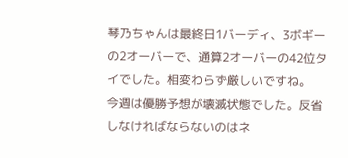琴乃ちゃんは最終日1バーディ、3ボギーの2オーバーで、通算2オーバーの42位タイでした。相変わらず厳しいですね。
今週は優勝予想が壊滅状態でした。反省しなければならないのはネ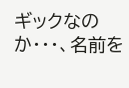ギックなのか・・・、名前を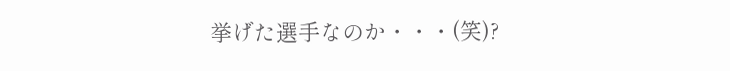挙げた選手なのか・・・(笑)?